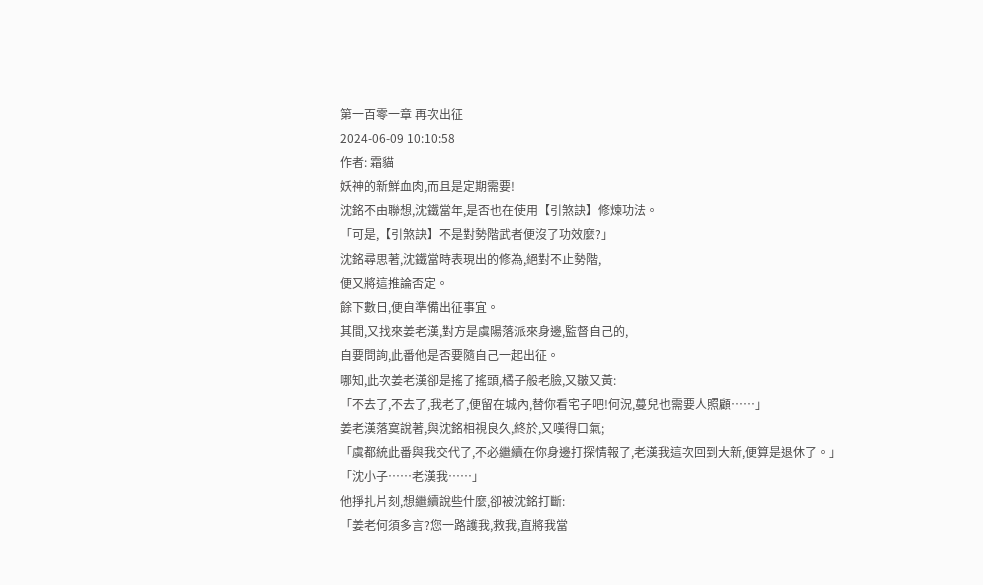第一百零一章 再次出征
2024-06-09 10:10:58
作者: 霜貓
妖神的新鮮血肉,而且是定期需要!
沈銘不由聯想,沈鐵當年,是否也在使用【引煞訣】修煉功法。
「可是,【引煞訣】不是對勢階武者便沒了功效麼?」
沈銘尋思著,沈鐵當時表現出的修為,絕對不止勢階,
便又將這推論否定。
餘下數日,便自準備出征事宜。
其間,又找來姜老漢,對方是虞陽落派來身邊,監督自己的,
自要問詢,此番他是否要隨自己一起出征。
哪知,此次姜老漢卻是搖了搖頭,橘子般老臉,又皺又黃:
「不去了,不去了,我老了,便留在城內,替你看宅子吧!何況,蔓兒也需要人照顧……」
姜老漢落寞說著,與沈銘相視良久,終於,又嘆得口氣;
「虞都統此番與我交代了,不必繼續在你身邊打探情報了,老漢我這次回到大新,便算是退休了。」
「沈小子……老漢我……」
他掙扎片刻,想繼續說些什麼,卻被沈銘打斷:
「姜老何須多言?您一路護我,救我,直將我當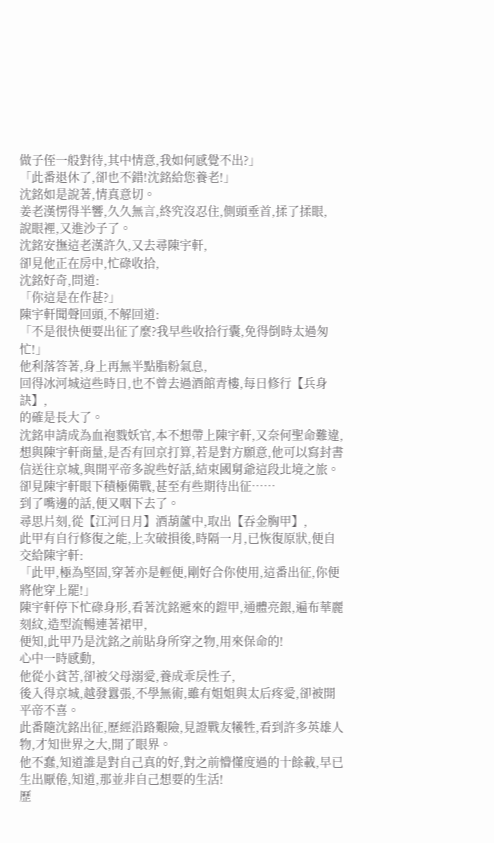做子侄一般對待,其中情意,我如何感覺不出?」
「此番退休了,卻也不錯!沈銘給您養老!」
沈銘如是說著,情真意切。
姜老漢愣得半響,久久無言,終究沒忍住,側頭垂首,揉了揉眼,
說眼裡,又進沙子了。
沈銘安撫這老漢許久,又去尋陳宇軒,
卻見他正在房中,忙碌收拾,
沈銘好奇,問道:
「你這是在作甚?」
陳宇軒聞聲回頭,不解回道:
「不是很快便要出征了麼?我早些收拾行囊,免得倒時太過匆忙!」
他利落答著,身上再無半點脂粉氣息,
回得冰河城這些時日,也不曾去過酒館青樓,每日修行【兵身訣】,
的確是長大了。
沈銘申請成為血袍戮妖官,本不想帶上陳宇軒,又奈何聖命難違,
想與陳宇軒商量,是否有回京打算,若是對方願意,他可以寫封書信送往京城,與開平帝多說些好話,結束國舅爺這段北境之旅。
卻見陳宇軒眼下積極備戰,甚至有些期待出征……
到了嘴邊的話,便又咽下去了。
尋思片刻,從【江河日月】酒葫蘆中,取出【吞金胸甲】,
此甲有自行修復之能,上次破損後,時隔一月,已恢復原狀,便自交給陳宇軒:
「此甲,極為堅固,穿著亦是輕便,剛好合你使用,這番出征,你便將他穿上罷!」
陳宇軒停下忙碌身形,看著沈銘遞來的鎧甲,通體亮銀,遍布華麗刻紋,造型流暢連著裙甲,
便知,此甲乃是沈銘之前貼身所穿之物,用來保命的!
心中一時感動,
他從小貧苦,卻被父母溺愛,養成乖戾性子,
後入得京城,越發囂張,不學無術,雖有姐姐與太后疼愛,卻被開平帝不喜。
此番隨沈銘出征,歷經沿路艱險,見證戰友犧牲,看到許多英雄人物,才知世界之大,開了眼界。
他不蠢,知道誰是對自己真的好,對之前懵懂度過的十餘載,早已生出厭倦,知道,那並非自己想要的生活!
歷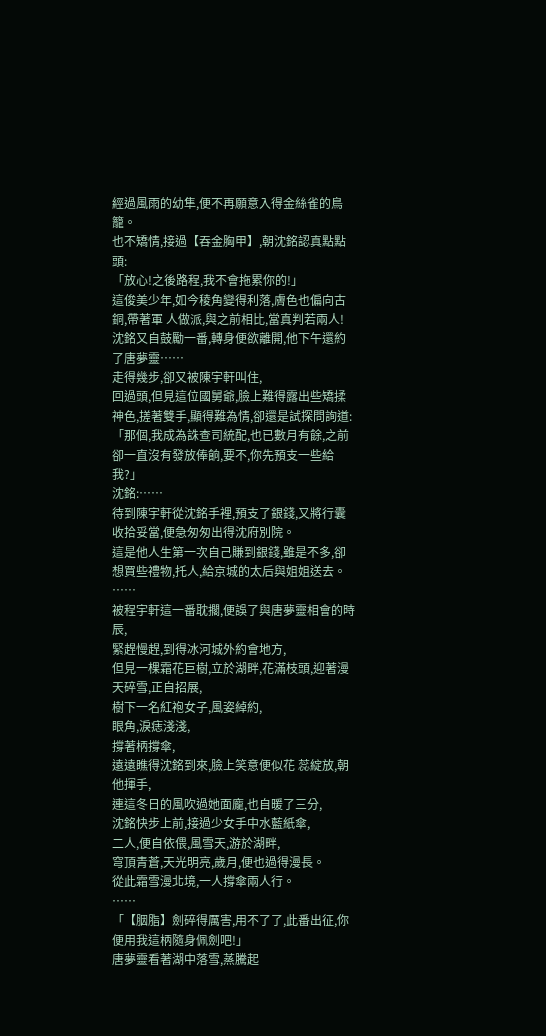經過風雨的幼隼,便不再願意入得金絲雀的鳥籠。
也不矯情,接過【吞金胸甲】,朝沈銘認真點點頭:
「放心!之後路程,我不會拖累你的!」
這俊美少年,如今稜角變得利落,膚色也偏向古銅,帶著軍 人做派,與之前相比,當真判若兩人!
沈銘又自鼓勵一番,轉身便欲離開,他下午還約了唐夢靈……
走得幾步,卻又被陳宇軒叫住,
回過頭,但見這位國舅爺,臉上難得露出些矯揉神色,搓著雙手,顯得難為情,卻還是試探問詢道:
「那個,我成為誅查司統配,也已數月有餘,之前卻一直沒有發放俸餉,要不,你先預支一些給我?」
沈銘:……
待到陳宇軒從沈銘手裡,預支了銀錢,又將行囊收拾妥當,便急匆匆出得沈府別院。
這是他人生第一次自己賺到銀錢,雖是不多,卻想買些禮物,托人,給京城的太后與姐姐送去。
……
被程宇軒這一番耽擱,便誤了與唐夢靈相會的時辰,
緊趕慢趕,到得冰河城外約會地方,
但見一棵霜花巨樹,立於湖畔,花滿枝頭,迎著漫天碎雪,正自招展,
樹下一名紅袍女子,風姿綽約,
眼角,淚痣淺淺,
撐著柄撐傘,
遠遠瞧得沈銘到來,臉上笑意便似花 蕊綻放,朝他揮手,
連這冬日的風吹過她面龐,也自暖了三分,
沈銘快步上前,接過少女手中水藍紙傘,
二人,便自依偎,風雪天,游於湖畔,
穹頂青蒼,天光明亮,歲月,便也過得漫長。
從此霜雪漫北境,一人撐傘兩人行。
……
「【胭脂】劍碎得厲害,用不了了,此番出征,你便用我這柄隨身佩劍吧!」
唐夢靈看著湖中落雪,蒸騰起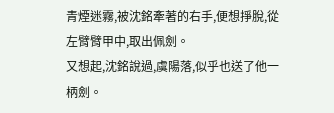青煙迷霧,被沈銘牽著的右手,便想掙脫,從左臂臂甲中,取出佩劍。
又想起,沈銘說過,虞陽落,似乎也送了他一柄劍。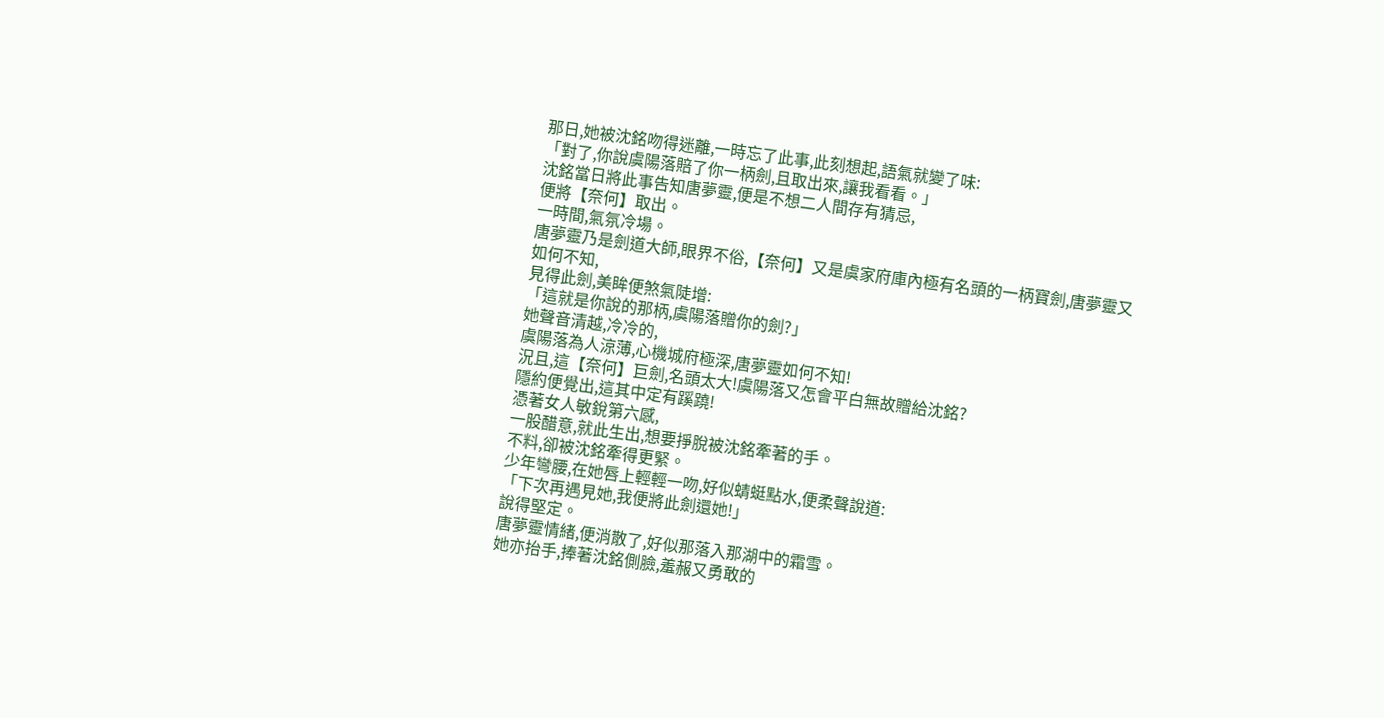那日,她被沈銘吻得迷離,一時忘了此事,此刻想起,語氣就變了味:
「對了,你說虞陽落賠了你一柄劍,且取出來,讓我看看。」
沈銘當日將此事告知唐夢靈,便是不想二人間存有猜忌,
便將【奈何】取出。
一時間,氣氛冷場。
唐夢靈乃是劍道大師,眼界不俗,【奈何】又是虞家府庫內極有名頭的一柄寶劍,唐夢靈又如何不知,
見得此劍,美眸便煞氣陡增:
「這就是你說的那柄,虞陽落贈你的劍?」
她聲音清越,冷冷的,
虞陽落為人涼薄,心機城府極深,唐夢靈如何不知!
況且,這【奈何】巨劍,名頭太大!虞陽落又怎會平白無故贈給沈銘?
隱約便覺出,這其中定有蹊蹺!
憑著女人敏銳第六感,
一股醋意,就此生出,想要掙脫被沈銘牽著的手。
不料,卻被沈銘牽得更緊。
少年彎腰,在她唇上輕輕一吻,好似蜻蜓點水,便柔聲說道:
「下次再遇見她,我便將此劍還她!」
說得堅定。
唐夢靈情緒,便消散了,好似那落入那湖中的霜雪。
她亦抬手,捧著沈銘側臉,羞赧又勇敢的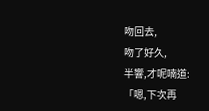吻回去,
吻了好久,
半響,才呢喃道:
「嗯,下次再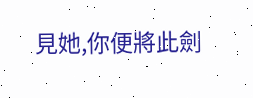見她,你便將此劍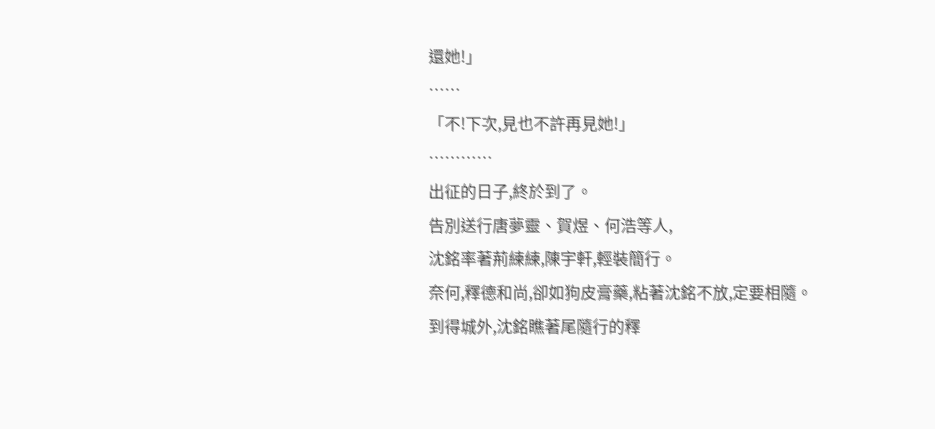還她!」
……
「不!下次,見也不許再見她!」
…………
出征的日子,終於到了。
告別送行唐夢靈、賀煜、何浩等人,
沈銘率著荊練練,陳宇軒,輕裝簡行。
奈何,釋德和尚,卻如狗皮膏藥,粘著沈銘不放,定要相隨。
到得城外,沈銘瞧著尾隨行的釋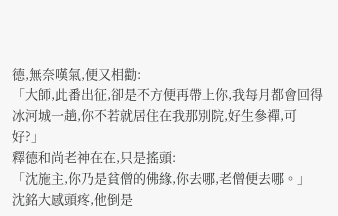德,無奈嘆氣,便又相勸:
「大師,此番出征,卻是不方便再帶上你,我每月都會回得冰河城一趟,你不若就居住在我那別院,好生參禪,可好?」
釋德和尚老神在在,只是搖頭:
「沈施主,你乃是貧僧的佛緣,你去哪,老僧便去哪。」
沈銘大感頭疼,他倒是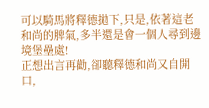可以騎馬將釋德拋下,只是,依著這老和尚的脾氣,多半還是會一個人尋到邊境堡壘處!
正想出言再勸,卻聽釋德和尚又自開口,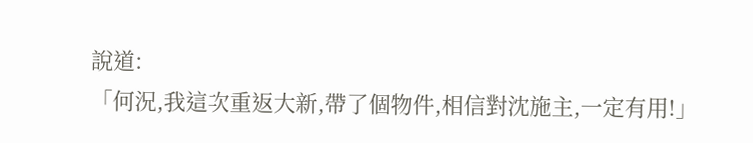說道:
「何況,我這次重返大新,帶了個物件,相信對沈施主,一定有用!」